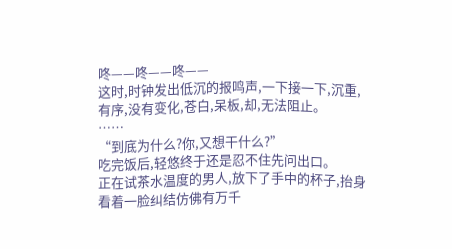咚——咚——咚——
这时,时钟发出低沉的报鸣声,一下接一下,沉重,有序,没有变化,苍白,呆板,却,无法阻止。
……
“到底为什么?你,又想干什么?”
吃完饭后,轻悠终于还是忍不住先问出口。
正在试茶水温度的男人,放下了手中的杯子,抬身看着一脸纠结仿佛有万千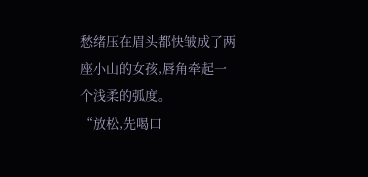愁绪压在眉头都快皱成了两座小山的女孩,唇角牵起一个浅柔的弧度。
“放松,先喝口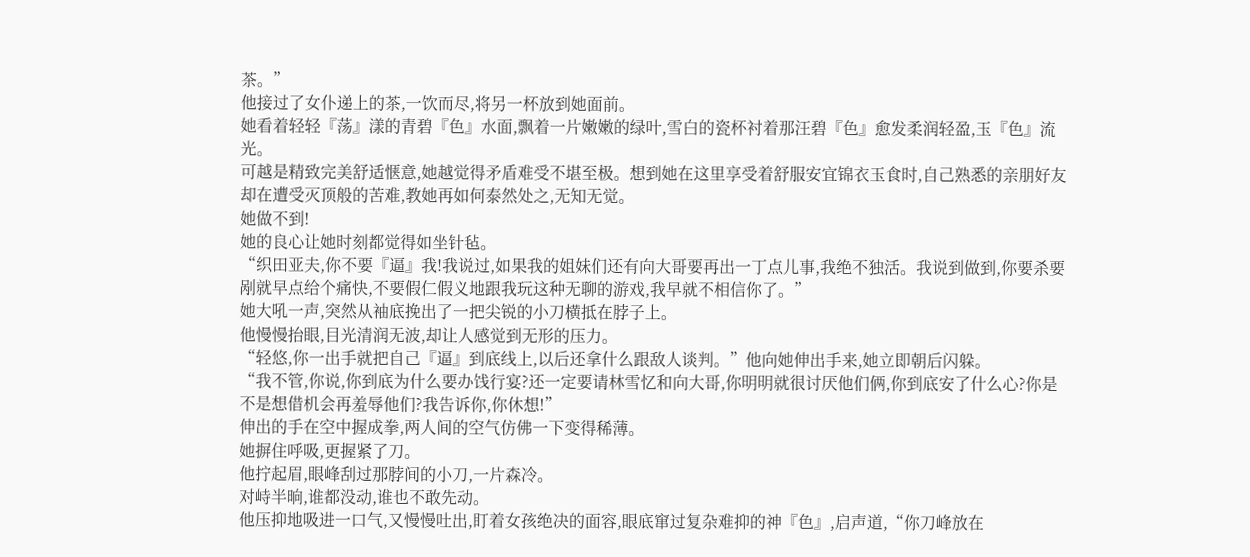茶。”
他接过了女仆递上的茶,一饮而尽,将另一杯放到她面前。
她看着轻轻『荡』漾的青碧『色』水面,飘着一片嫩嫩的绿叶,雪白的瓷杯衬着那汪碧『色』愈发柔润轻盈,玉『色』流光。
可越是精致完美舒适惬意,她越觉得矛盾难受不堪至极。想到她在这里享受着舒服安宜锦衣玉食时,自己熟悉的亲朋好友却在遭受灭顶般的苦难,教她再如何泰然处之,无知无觉。
她做不到!
她的良心让她时刻都觉得如坐针毡。
“织田亚夫,你不要『逼』我!我说过,如果我的姐妹们还有向大哥要再出一丁点儿事,我绝不独活。我说到做到,你要杀要剐就早点给个痛快,不要假仁假义地跟我玩这种无聊的游戏,我早就不相信你了。”
她大吼一声,突然从袖底挽出了一把尖锐的小刀横抵在脖子上。
他慢慢抬眼,目光清润无波,却让人感觉到无形的压力。
“轻悠,你一出手就把自己『逼』到底线上,以后还拿什么跟敌人谈判。”他向她伸出手来,她立即朝后闪躲。
“我不管,你说,你到底为什么要办饯行宴?还一定要请林雪忆和向大哥,你明明就很讨厌他们俩,你到底安了什么心?你是不是想借机会再羞辱他们?我告诉你,你休想!”
伸出的手在空中握成拳,两人间的空气仿佛一下变得稀薄。
她摒住呼吸,更握紧了刀。
他拧起眉,眼峰刮过那脖间的小刀,一片森冷。
对峙半晌,谁都没动,谁也不敢先动。
他压抑地吸进一口气,又慢慢吐出,盯着女孩绝决的面容,眼底窜过复杂难抑的神『色』,启声道,“你刀峰放在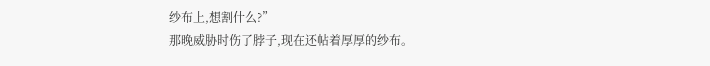纱布上,想割什么?”
那晚威胁时伤了脖子,现在还帖着厚厚的纱布。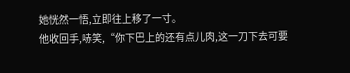她恍然一悟,立即往上移了一寸。
他收回手,哧笑,“你下巴上的还有点儿肉,这一刀下去可要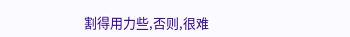割得用力些,否则,很难